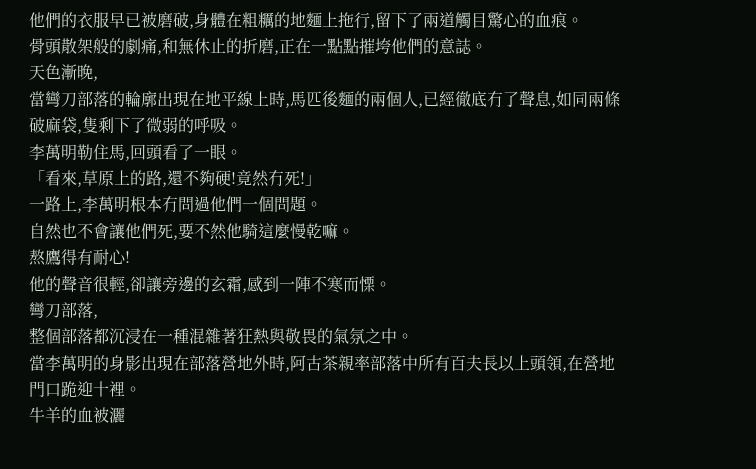他們的衣服早已被磨破,身體在粗糲的地麵上拖行,留下了兩道觸目驚心的血痕。
骨頭散架般的劇痛,和無休止的折磨,正在一點點摧垮他們的意誌。
天色漸晚,
當彎刀部落的輪廓出現在地平線上時,馬匹後麵的兩個人,已經徹底冇了聲息,如同兩條破麻袋,隻剩下了微弱的呼吸。
李萬明勒住馬,回頭看了一眼。
「看來,草原上的路,還不夠硬!竟然冇死!」
一路上,李萬明根本冇問過他們一個問題。
自然也不會讓他們死,要不然他騎這麼慢乾嘛。
熬鷹得有耐心!
他的聲音很輕,卻讓旁邊的玄霜,感到一陣不寒而慄。
彎刀部落,
整個部落都沉浸在一種混雜著狂熱與敬畏的氣氛之中。
當李萬明的身影出現在部落營地外時,阿古茶親率部落中所有百夫長以上頭領,在營地門口跪迎十裡。
牛羊的血被灑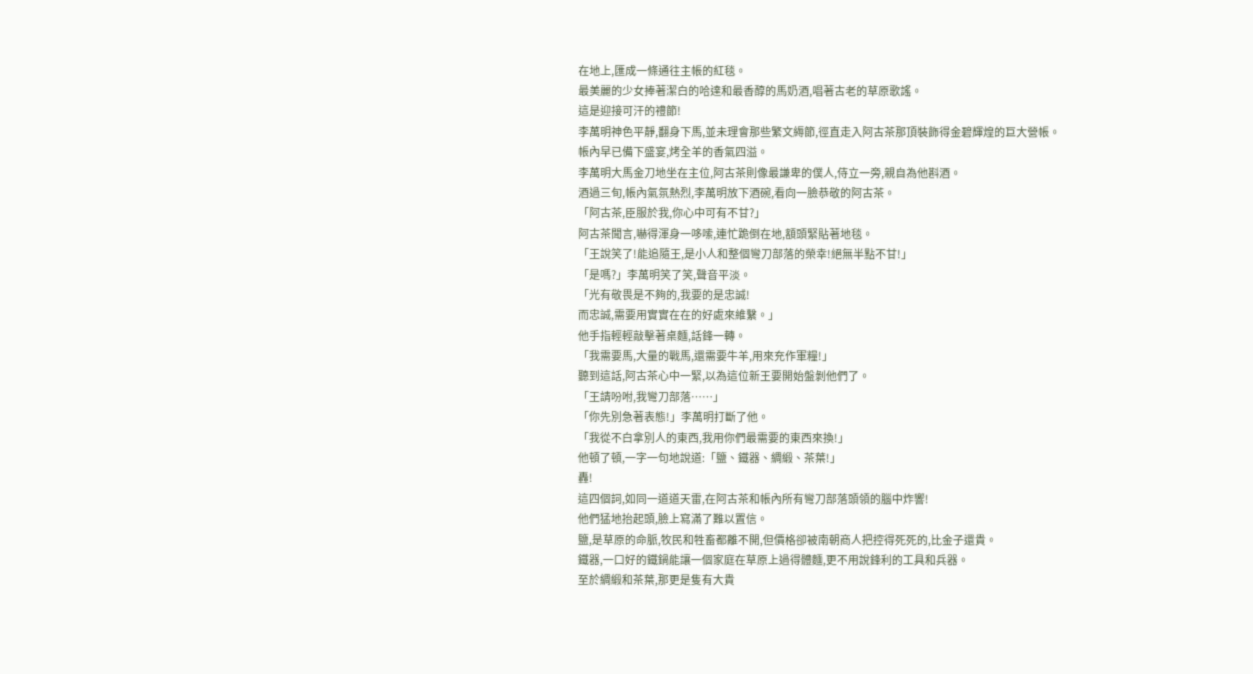在地上,匯成一條通往主帳的紅毯。
最美麗的少女捧著潔白的哈達和最香醇的馬奶酒,唱著古老的草原歌謠。
這是迎接可汗的禮節!
李萬明神色平靜,翻身下馬,並未理會那些繁文縟節,徑直走入阿古茶那頂裝飾得金碧輝煌的巨大營帳。
帳內早已備下盛宴,烤全羊的香氣四溢。
李萬明大馬金刀地坐在主位,阿古茶則像最謙卑的僕人,侍立一旁,親自為他斟酒。
酒過三旬,帳內氣氛熱烈,李萬明放下酒碗,看向一臉恭敬的阿古茶。
「阿古茶,臣服於我,你心中可有不甘?」
阿古茶聞言,嚇得渾身一哆嗦,連忙跪倒在地,額頭緊貼著地毯。
「王說笑了!能追隨王,是小人和整個彎刀部落的榮幸!絕無半點不甘!」
「是嗎?」李萬明笑了笑,聲音平淡。
「光有敬畏是不夠的,我要的是忠誠!
而忠誠,需要用實實在在的好處來維繫。」
他手指輕輕敲擊著桌麵,話鋒一轉。
「我需要馬,大量的戰馬,還需要牛羊,用來充作軍糧!」
聽到這話,阿古茶心中一緊,以為這位新王要開始盤剝他們了。
「王請吩咐,我彎刀部落……」
「你先別急著表態!」李萬明打斷了他。
「我從不白拿別人的東西,我用你們最需要的東西來換!」
他頓了頓,一字一句地說道:「鹽、鐵器、綢緞、茶葉!」
轟!
這四個詞,如同一道道天雷,在阿古茶和帳內所有彎刀部落頭領的腦中炸響!
他們猛地抬起頭,臉上寫滿了難以置信。
鹽,是草原的命脈,牧民和牲畜都離不開,但價格卻被南朝商人把控得死死的,比金子還貴。
鐵器,一口好的鐵鍋能讓一個家庭在草原上過得體麵,更不用說鋒利的工具和兵器。
至於綢緞和茶葉,那更是隻有大貴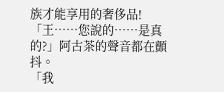族才能享用的奢侈品!
「王……您說的……是真的?」阿古茶的聲音都在顫抖。
「我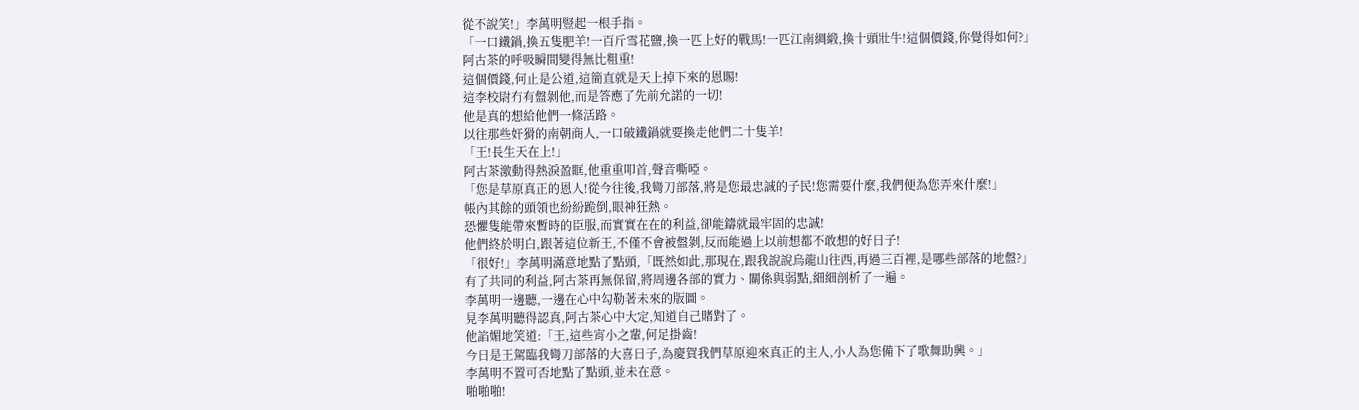從不說笑!」李萬明豎起一根手指。
「一口鐵鍋,換五隻肥羊!一百斤雪花鹽,換一匹上好的戰馬!一匹江南綢緞,換十頭壯牛!這個價錢,你覺得如何?」
阿古茶的呼吸瞬間變得無比粗重!
這個價錢,何止是公道,這簡直就是天上掉下來的恩賜!
這李校尉冇有盤剝他,而是答應了先前允諾的一切!
他是真的想給他們一條活路。
以往那些奸猾的南朝商人,一口破鐵鍋就要換走他們二十隻羊!
「王!長生天在上!」
阿古茶激動得熱淚盈眶,他重重叩首,聲音嘶啞。
「您是草原真正的恩人!從今往後,我彎刀部落,將是您最忠誠的子民!您需要什麼,我們便為您弄來什麼!」
帳內其餘的頭領也紛紛跪倒,眼神狂熱。
恐懼隻能帶來暫時的臣服,而實實在在的利益,卻能鑄就最牢固的忠誠!
他們終於明白,跟著這位新王,不僅不會被盤剝,反而能過上以前想都不敢想的好日子!
「很好!」李萬明滿意地點了點頭,「既然如此,那現在,跟我說說烏龍山往西,再過三百裡,是哪些部落的地盤?」
有了共同的利益,阿古茶再無保留,將周邊各部的實力、關係與弱點,細細剖析了一遍。
李萬明一邊聽,一邊在心中勾勒著未來的版圖。
見李萬明聽得認真,阿古茶心中大定,知道自己賭對了。
他諂媚地笑道:「王,這些宵小之輩,何足掛齒!
今日是王駕臨我彎刀部落的大喜日子,為慶賀我們草原迎來真正的主人,小人為您備下了歌舞助興。」
李萬明不置可否地點了點頭,並未在意。
啪啪啪!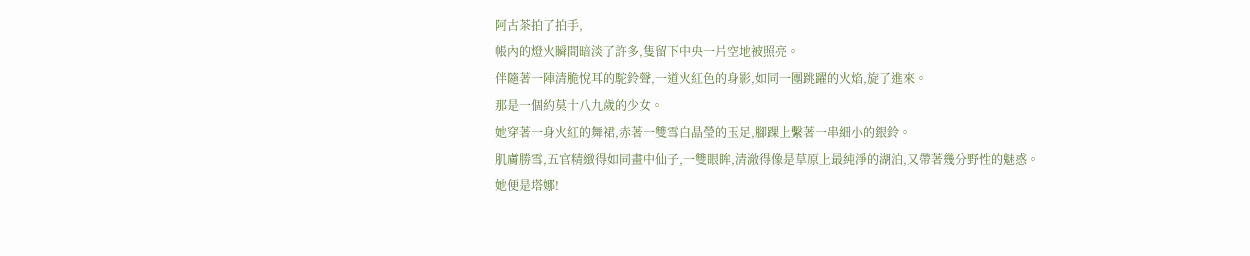阿古茶拍了拍手,
帳內的燈火瞬間暗淡了許多,隻留下中央一片空地被照亮。
伴隨著一陣清脆悅耳的駝鈴聲,一道火紅色的身影,如同一團跳躍的火焰,旋了進來。
那是一個約莫十八九歲的少女。
她穿著一身火紅的舞裙,赤著一雙雪白晶瑩的玉足,腳踝上繫著一串細小的銀鈴。
肌膚勝雪,五官精緻得如同畫中仙子,一雙眼眸,清澈得像是草原上最純淨的湖泊,又帶著幾分野性的魅惑。
她便是塔娜!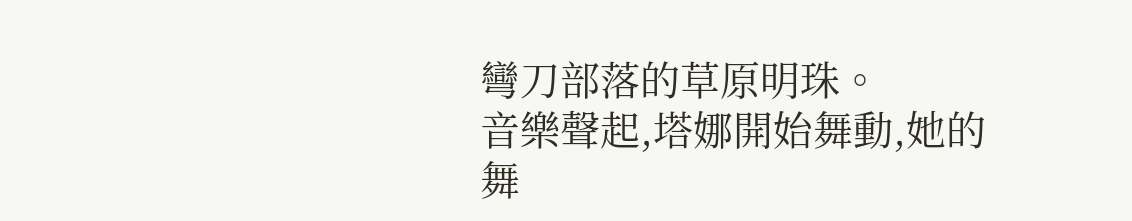彎刀部落的草原明珠。
音樂聲起,塔娜開始舞動,她的舞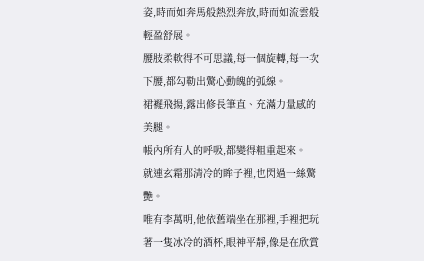姿,時而如奔馬般熱烈奔放,時而如流雲般輕盈舒展。
腰肢柔軟得不可思議,每一個旋轉,每一次下腰,都勾勒出驚心動魄的弧線。
裙襬飛揚,露出修長筆直、充滿力量感的美腿。
帳內所有人的呼吸,都變得粗重起來。
就連玄霜那清冷的眸子裡,也閃過一絲驚艷。
唯有李萬明,他依舊端坐在那裡,手裡把玩著一隻冰冷的酒杯,眼神平靜,像是在欣賞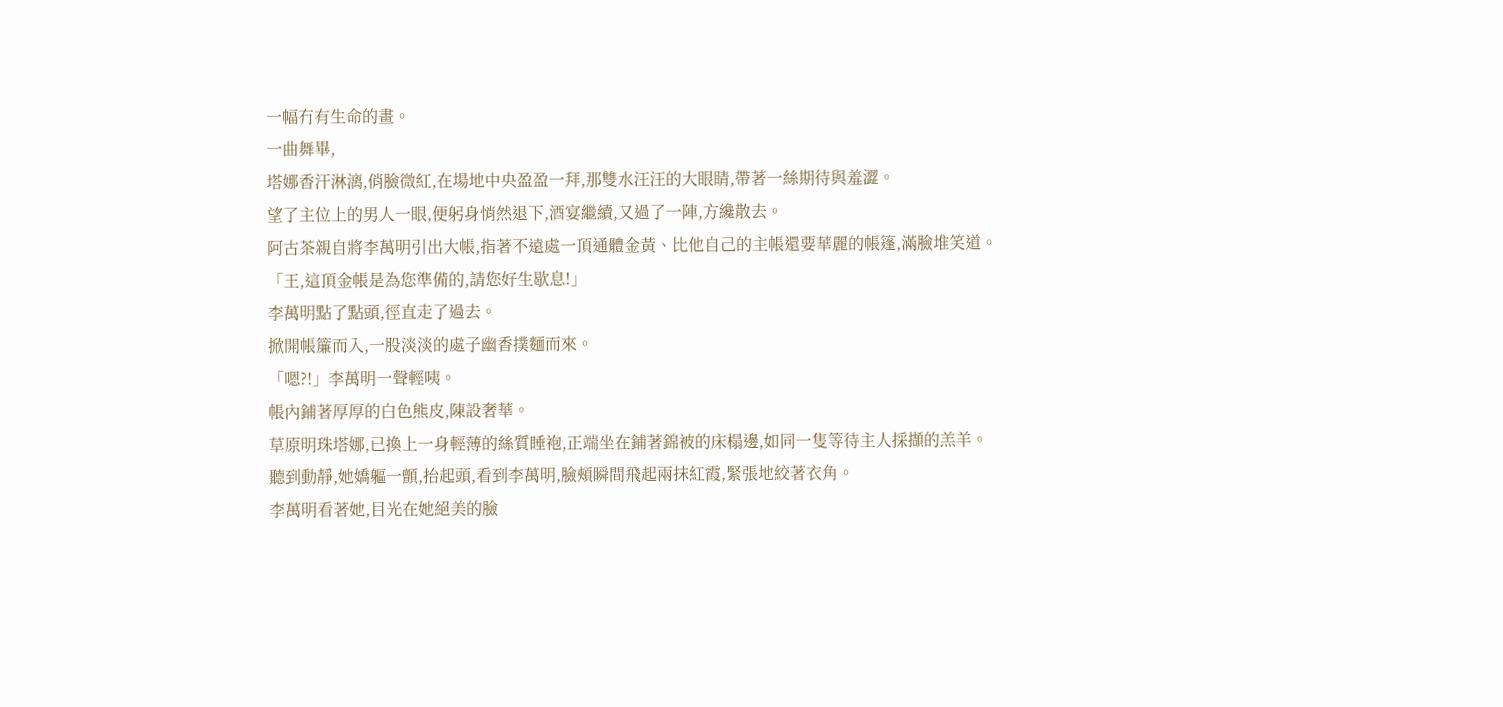一幅冇有生命的畫。
一曲舞畢,
塔娜香汗淋漓,俏臉微紅,在場地中央盈盈一拜,那雙水汪汪的大眼睛,帶著一絲期待與羞澀。
望了主位上的男人一眼,便躬身悄然退下,酒宴繼續,又過了一陣,方纔散去。
阿古茶親自將李萬明引出大帳,指著不遠處一頂通體金黃、比他自己的主帳還要華麗的帳篷,滿臉堆笑道。
「王,這頂金帳是為您準備的,請您好生歇息!」
李萬明點了點頭,徑直走了過去。
掀開帳簾而入,一股淡淡的處子幽香撲麵而來。
「嗯?!」李萬明一聲輕咦。
帳內鋪著厚厚的白色熊皮,陳設奢華。
草原明珠塔娜,已換上一身輕薄的絲質睡袍,正端坐在鋪著錦被的床榻邊,如同一隻等待主人採擷的羔羊。
聽到動靜,她嬌軀一顫,抬起頭,看到李萬明,臉頰瞬間飛起兩抹紅霞,緊張地絞著衣角。
李萬明看著她,目光在她絕美的臉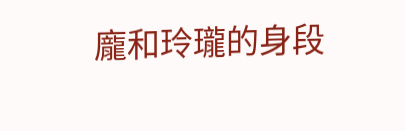龐和玲瓏的身段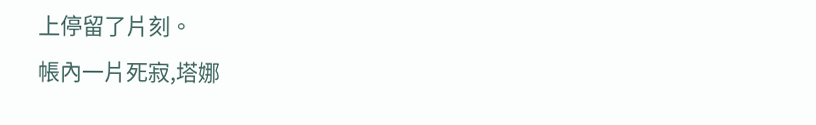上停留了片刻。
帳內一片死寂,塔娜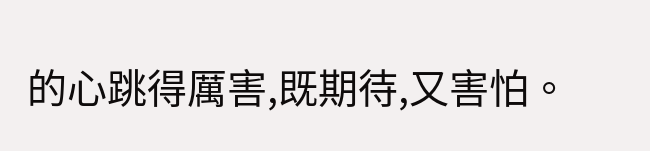的心跳得厲害,既期待,又害怕。